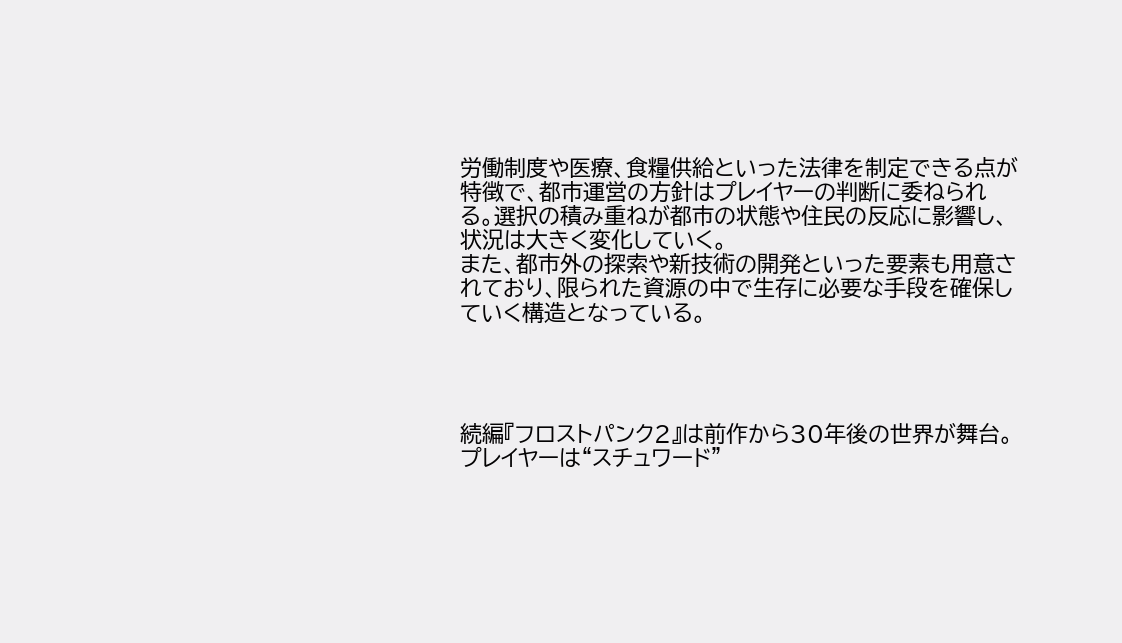労働制度や医療、食糧供給といった法律を制定できる点が特徴で、都市運営の方針はプレイヤーの判断に委ねられる。選択の積み重ねが都市の状態や住民の反応に影響し、状況は大きく変化していく。
また、都市外の探索や新技術の開発といった要素も用意されており、限られた資源の中で生存に必要な手段を確保していく構造となっている。




続編『フロストパンク2』は前作から30年後の世界が舞台。プレイヤーは“スチュワード”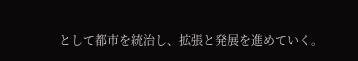として都市を統治し、拡張と発展を進めていく。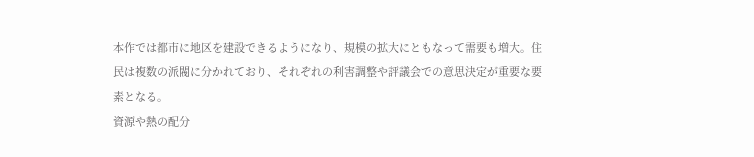本作では都市に地区を建設できるようになり、規模の拡大にともなって需要も増大。住民は複数の派閥に分かれており、それぞれの利害調整や評議会での意思決定が重要な要素となる。
資源や熱の配分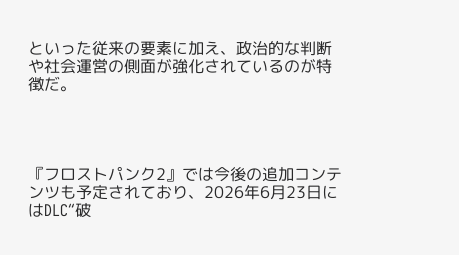といった従来の要素に加え、政治的な判断や社会運営の側面が強化されているのが特徴だ。




『フロストパンク2』では今後の追加コンテンツも予定されており、2026年6月23日にはDLC“破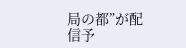局の都”が配信予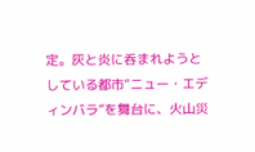定。灰と炎に呑まれようとしている都市“ニュー・エディンバラ”を舞台に、火山災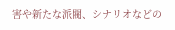害や新たな派閥、シナリオなどの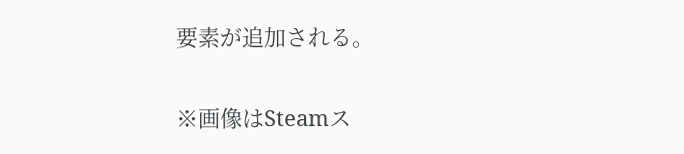要素が追加される。

※画像はSteamス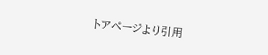トアページより引用